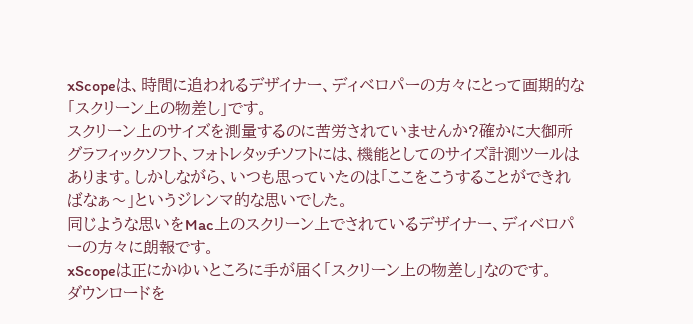xScopeは、時間に追われるデザイナー、ディベロパーの方々にとって画期的な「スクリーン上の物差し」です。
スクリーン上のサイズを測量するのに苦労されていませんか?確かに大御所グラフィックソフト、フォトレタッチソフトには、機能としてのサイズ計測ツールはあります。しかしながら、いつも思っていたのは「ここをこうすることができればなぁ〜」というジレンマ的な思いでした。
同じような思いをMac上のスクリーン上でされているデザイナー、ディベロパーの方々に朗報です。
xScopeは正にかゆいところに手が届く「スクリーン上の物差し」なのです。
ダウンロードを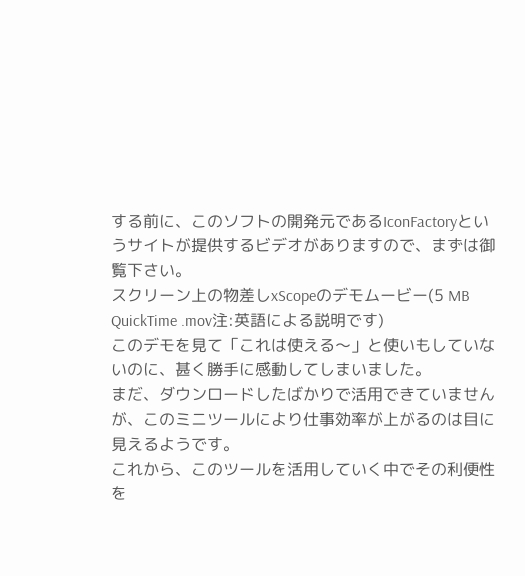する前に、このソフトの開発元であるIconFactoryというサイトが提供するビデオがありますので、まずは御覧下さい。
スクリーン上の物差しxScopeのデモムービー(5 MB QuickTime .mov注:英語による説明です)
このデモを見て「これは使える〜」と使いもしていないのに、甚く勝手に感動してしまいました。
まだ、ダウンロードしたばかりで活用できていませんが、このミニツールにより仕事効率が上がるのは目に見えるようです。
これから、このツールを活用していく中でその利便性を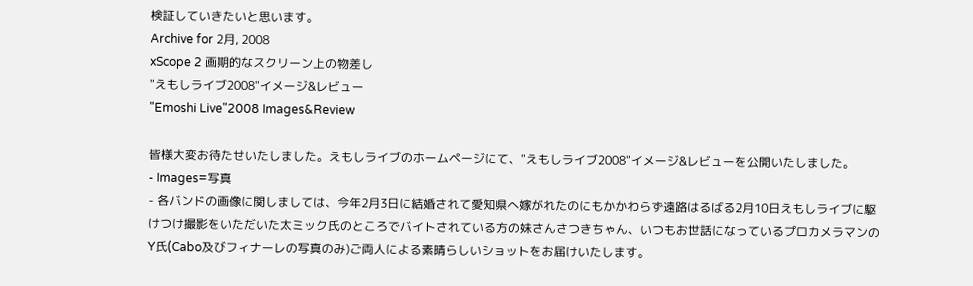検証していきたいと思います。
Archive for 2月, 2008
xScope 2 画期的なスクリーン上の物差し
"えもしライブ2008"イメージ&レビュー
"Emoshi Live"2008 Images&Review

皆様大変お待たせいたしました。えもしライブのホームページにて、"えもしライブ2008"イメージ&レビューを公開いたしました。
- Images=写真
- 各バンドの画像に関しましては、今年2月3日に結婚されて愛知県へ嫁がれたのにもかかわらず遠路はるばる2月10日えもしライブに駆けつけ撮影をいただいた太ミック氏のところでバイトされている方の妹さんさつきちゃん、いつもお世話になっているプロカメラマンのY氏(Cabo及びフィナーレの写真のみ)ご両人による素晴らしいショットをお届けいたします。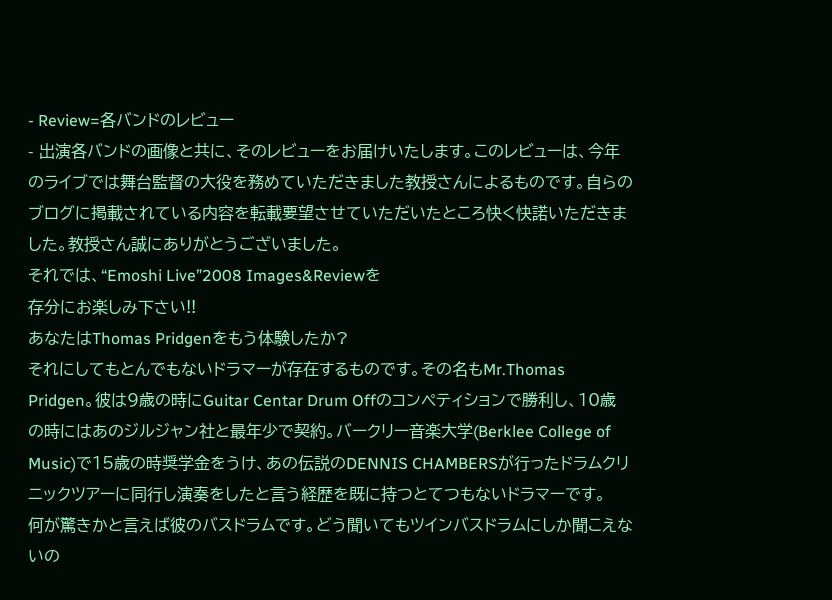- Review=各バンドのレビュー
- 出演各バンドの画像と共に、そのレビューをお届けいたします。このレビューは、今年のライブでは舞台監督の大役を務めていただきました教授さんによるものです。自らのブログに掲載されている内容を転載要望させていただいたところ快く快諾いただきました。教授さん誠にありがとうございました。
それでは、“Emoshi Live”2008 Images&Reviewを
存分にお楽しみ下さい!!
あなたはThomas Pridgenをもう体験したか?
それにしてもとんでもないドラマーが存在するものです。その名もMr.Thomas Pridgen。彼は9歳の時にGuitar Centar Drum Offのコンペティションで勝利し、10歳の時にはあのジルジャン社と最年少で契約。バークリー音楽大学(Berklee College of Music)で15歳の時奨学金をうけ、あの伝説のDENNIS CHAMBERSが行ったドラムクリニックツアーに同行し演奏をしたと言う経歴を既に持つとてつもないドラマーです。
何が驚きかと言えば彼のバスドラムです。どう聞いてもツインバスドラムにしか聞こえないの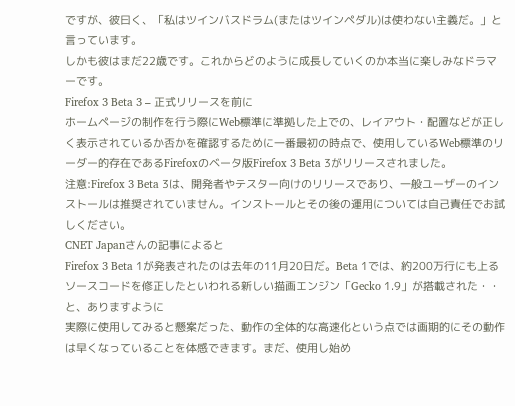ですが、彼曰く、「私はツインバスドラム(またはツインペダル)は使わない主義だ。」と言っています。
しかも彼はまだ22歳です。これからどのように成長していくのか本当に楽しみなドラマーです。
Firefox 3 Beta 3 – 正式リリースを前に
ホームページの制作を行う際にWeb標準に準拠した上での、レイアウト・配置などが正しく表示されているか否かを確認するために一番最初の時点で、使用しているWeb標準のリーダー的存在であるFirefoxのベータ版Firefox 3 Beta 3がリリースされました。
注意:Firefox 3 Beta 3は、開発者やテスター向けのリリースであり、一般ユーザーのインストールは推奨されていません。インストールとその後の運用については自己責任でお試しください。
CNET Japanさんの記事によると
Firefox 3 Beta 1が発表されたのは去年の11月20日だ。Beta 1では、約200万行にも上るソースコードを修正したといわれる新しい描画エンジン「Gecko 1.9」が搭載された・・
と、ありますように
実際に使用してみると懸案だった、動作の全体的な高速化という点では画期的にその動作は早くなっていることを体感できます。まだ、使用し始め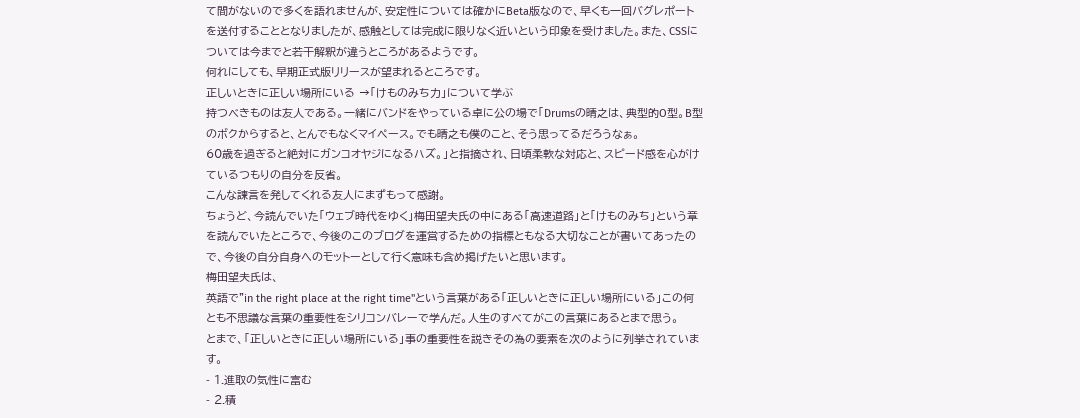て間がないので多くを語れませんが、安定性については確かにBeta版なので、早くも一回バグレポートを送付することとなりましたが、感触としては完成に限りなく近いという印象を受けました。また、CSSについては今までと若干解釈が違うところがあるようです。
何れにしても、早期正式版リリースが望まれるところです。
正しいときに正しい場所にいる →「けものみち力」について学ぶ
持つべきものは友人である。一緒にバンドをやっている卓に公の場で「Drumsの晴之は、典型的O型。B型のボクからすると、とんでもなくマイペース。でも晴之も僕のこと、そう思ってるだろうなぁ。
60歳を過ぎると絶対にガンコオヤジになるハズ。」と指摘され、日頃柔軟な対応と、スピード感を心がけているつもりの自分を反省。
こんな諫言を発してくれる友人にまずもって感謝。
ちょうど、今読んでいた「ウェブ時代をゆく」梅田望夫氏の中にある「高速道路」と「けものみち」という章を読んでいたところで、今後のこのブログを運営するための指標ともなる大切なことが書いてあったので、今後の自分自身へのモットーとして行く意味も含め掲げたいと思います。
梅田望夫氏は、
英語で"in the right place at the right time"という言葉がある「正しいときに正しい場所にいる」この何とも不思議な言葉の重要性をシリコンバレーで学んだ。人生のすべてがこの言葉にあるとまで思う。
とまで、「正しいときに正しい場所にいる」事の重要性を説きその為の要素を次のように列挙されています。
- 1.進取の気性に富む
- 2.積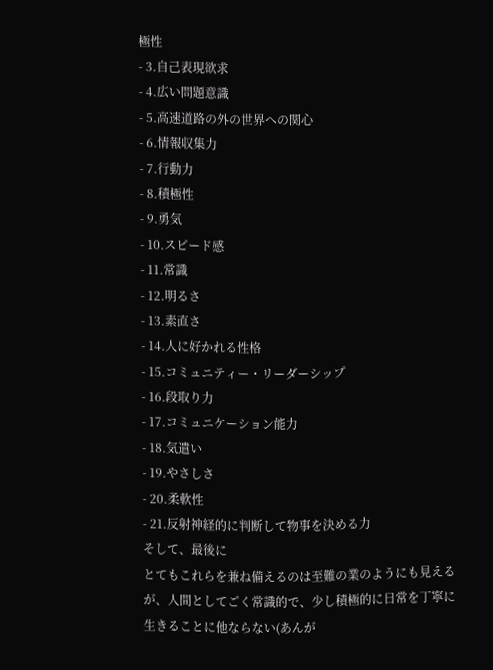極性
- 3.自己表現欲求
- 4.広い問題意識
- 5.高速道路の外の世界への関心
- 6.情報収集力
- 7.行動力
- 8.積極性
- 9.勇気
- 10.スピード感
- 11.常識
- 12.明るさ
- 13.素直さ
- 14.人に好かれる性格
- 15.コミュニティー・リーダーシップ
- 16.段取り力
- 17.コミュニケーション能力
- 18.気遣い
- 19.やさしさ
- 20.柔軟性
- 21.反射神経的に判断して物事を決める力
そして、最後に
とてもこれらを兼ね備えるのは至難の業のようにも見えるが、人間としてごく常識的で、少し積極的に日常を丁寧に生きることに他ならない(あんが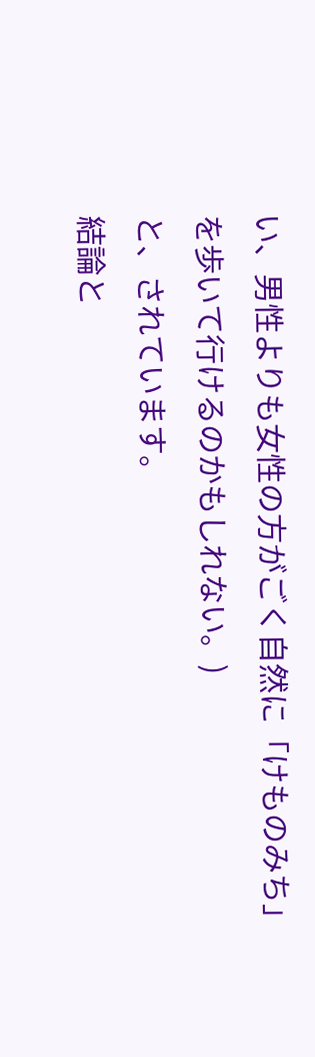い、男性よりも女性の方がごく自然に「けものみち」を歩いて行けるのかもしれない。)
と、されています。
結論と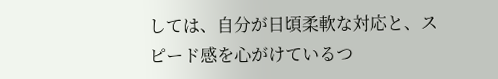しては、自分が日頃柔軟な対応と、スピード感を心がけているつ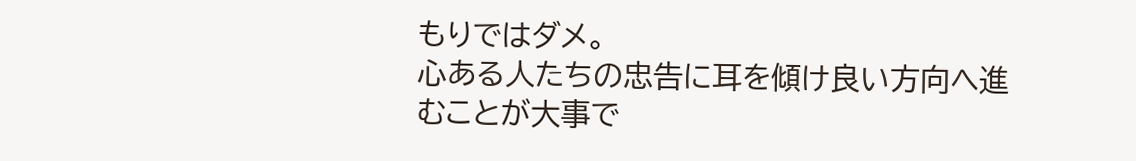もりではダメ。
心ある人たちの忠告に耳を傾け良い方向へ進むことが大事で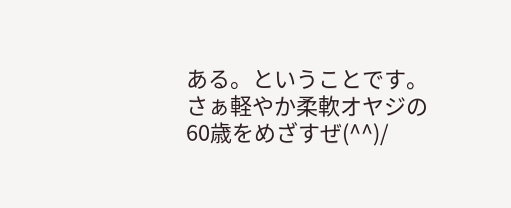ある。ということです。
さぁ軽やか柔軟オヤジの60歳をめざすぜ(^^)/